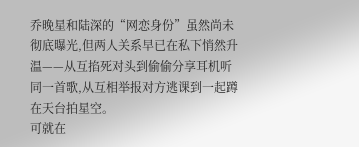乔晚星和陆深的“网恋身份”虽然尚未彻底曝光,但两人关系早已在私下悄然升温——从互掐死对头到偷偷分享耳机听同一首歌,从互相举报对方逃课到一起蹲在天台拍星空。
可就在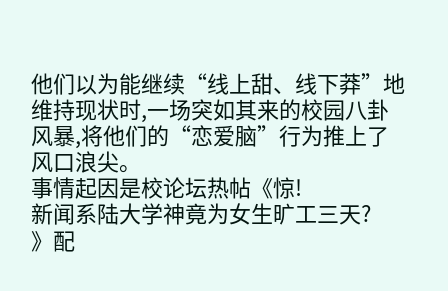他们以为能继续“线上甜、线下莽”地维持现状时,一场突如其来的校园八卦风暴,将他们的“恋爱脑”行为推上了风口浪尖。
事情起因是校论坛热帖《惊!
新闻系陆大学神竟为女生旷工三天?
》配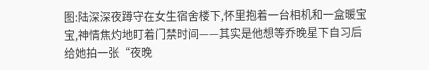图:陆深深夜蹲守在女生宿舍楼下,怀里抱着一台相机和一盒暖宝宝,神情焦灼地盯着门禁时间——其实是他想等乔晚星下自习后给她拍一张“夜晚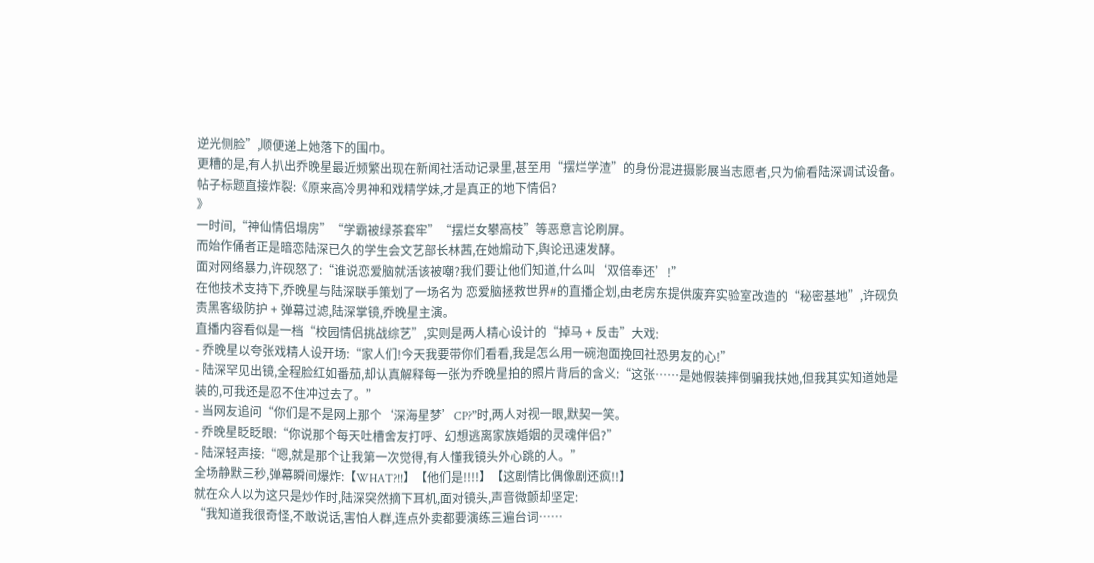逆光侧脸”,顺便递上她落下的围巾。
更糟的是,有人扒出乔晚星最近频繁出现在新闻社活动记录里,甚至用“摆烂学渣”的身份混进摄影展当志愿者,只为偷看陆深调试设备。
帖子标题直接炸裂:《原来高冷男神和戏精学妹,才是真正的地下情侣?
》
一时间,“神仙情侣塌房”“学霸被绿茶套牢”“摆烂女攀高枝”等恶意言论刷屏。
而始作俑者正是暗恋陆深已久的学生会文艺部长林茜,在她煽动下,舆论迅速发酵。
面对网络暴力,许砚怒了:“谁说恋爱脑就活该被嘲?我们要让他们知道,什么叫‘双倍奉还’!”
在他技术支持下,乔晚星与陆深联手策划了一场名为 恋爱脑拯救世界#的直播企划,由老房东提供废弃实验室改造的“秘密基地”,许砚负责黑客级防护 + 弹幕过滤,陆深掌镜,乔晚星主演。
直播内容看似是一档“校园情侣挑战综艺”,实则是两人精心设计的“掉马 + 反击”大戏:
- 乔晚星以夸张戏精人设开场:“家人们!今天我要带你们看看,我是怎么用一碗泡面挽回社恐男友的心!”
- 陆深罕见出镜,全程脸红如番茄,却认真解释每一张为乔晚星拍的照片背后的含义:“这张……是她假装摔倒骗我扶她,但我其实知道她是装的,可我还是忍不住冲过去了。”
- 当网友追问“你们是不是网上那个‘深海星梦’CP?”时,两人对视一眼,默契一笑。
- 乔晚星眨眨眼:“你说那个每天吐槽舍友打呼、幻想逃离家族婚姻的灵魂伴侣?”
- 陆深轻声接:“嗯,就是那个让我第一次觉得,有人懂我镜头外心跳的人。”
全场静默三秒,弹幕瞬间爆炸:【WHAT?!!】【他们是!!!!】【这剧情比偶像剧还疯!!】
就在众人以为这只是炒作时,陆深突然摘下耳机,面对镜头,声音微颤却坚定:
“我知道我很奇怪,不敢说话,害怕人群,连点外卖都要演练三遍台词……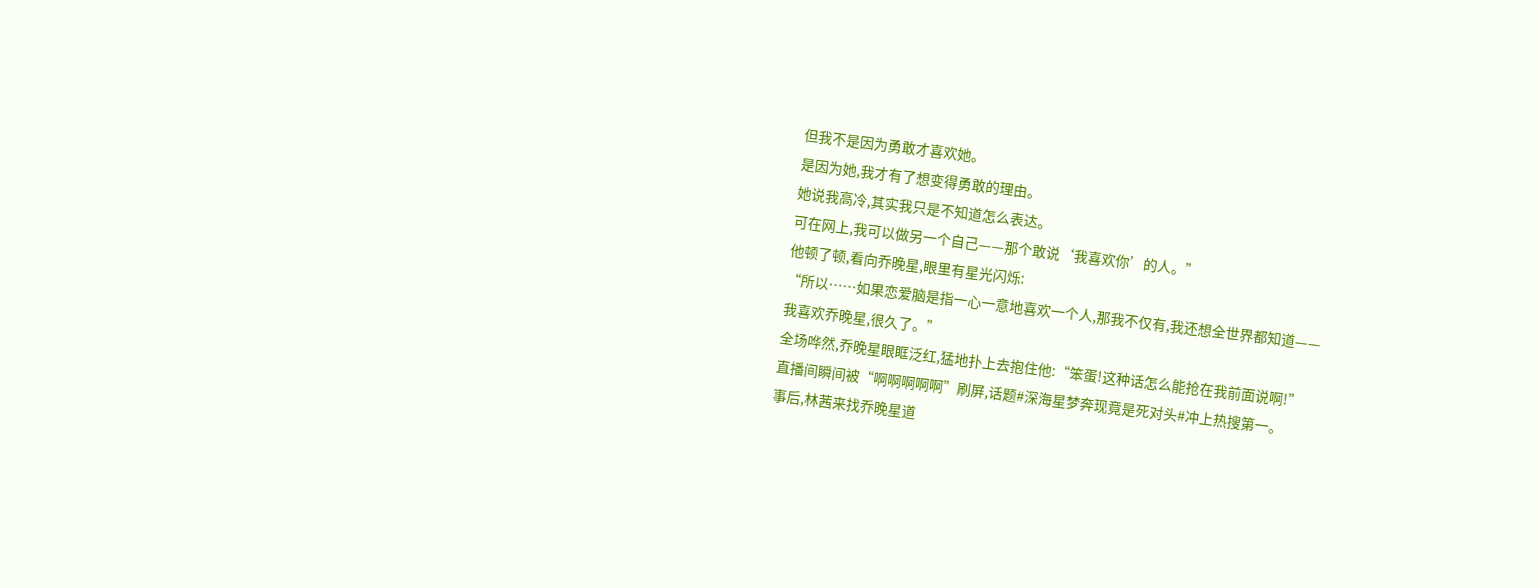但我不是因为勇敢才喜欢她。
是因为她,我才有了想变得勇敢的理由。
她说我高冷,其实我只是不知道怎么表达。
可在网上,我可以做另一个自己——那个敢说‘我喜欢你’的人。”
他顿了顿,看向乔晚星,眼里有星光闪烁:
“所以……如果恋爱脑是指一心一意地喜欢一个人,那我不仅有,我还想全世界都知道——
我喜欢乔晚星,很久了。”
全场哗然,乔晚星眼眶泛红,猛地扑上去抱住他:“笨蛋!这种话怎么能抢在我前面说啊!”
直播间瞬间被“啊啊啊啊啊”刷屏,话题#深海星梦奔现竟是死对头#冲上热搜第一。
事后,林茜来找乔晚星道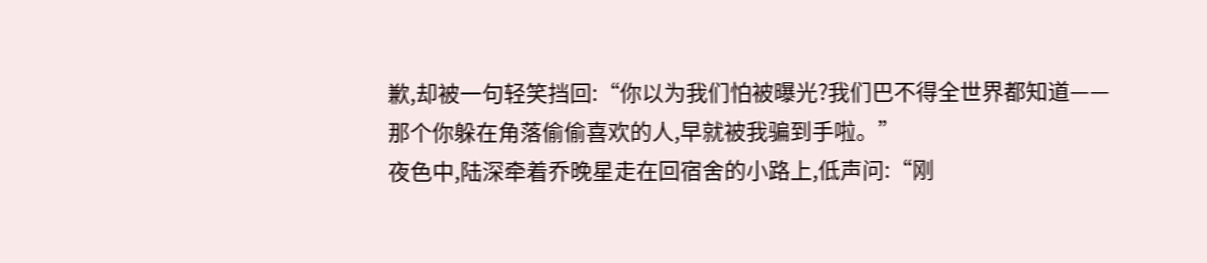歉,却被一句轻笑挡回:“你以为我们怕被曝光?我们巴不得全世界都知道——
那个你躲在角落偷偷喜欢的人,早就被我骗到手啦。”
夜色中,陆深牵着乔晚星走在回宿舍的小路上,低声问:“刚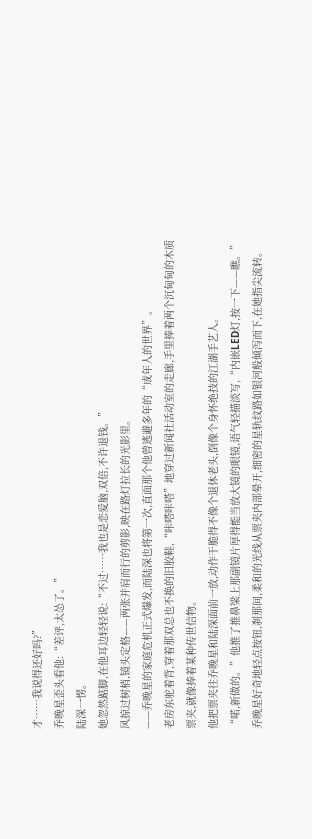才……我说得还好吗?”
乔晚星歪头看他:“差评,太怂了。”
陆深一愣。
她忽然踮脚,在他耳边轻轻说:“不过……我也是恋爱脑,双倍,不许退钱。”
风掠过树梢,镜头定格——两张并肩而行的剪影,映在路灯拉长的光影里。
——乔晚星的家庭危机正式爆发,而陆深也将第一次,直面那个他曾逃避多年的“成年人的世界”。
老房东驼着背,穿着那双总也不换的旧胶鞋,“咔嗒咔嗒”地穿过新闻社活动室的走廊,手里捧着两个沉甸甸的木质票夹,就像捧着某种传世信物。
他把票夹往乔晚星和陆深面前一放,动作干脆得不像个退休老头,倒像个身怀绝技的江湖手艺人。
“喏,新做的。”他推了推鼻梁上那副镜片厚得能当放大镜的眼镜,语气轻描淡写,“内嵌LED灯,按一下——瞧。”
乔晚星好奇地轻点按钮,刹那间,柔和的光线从票夹内部晕开,细密的星轨纹路如银河般倾泻而下,在她指尖流转。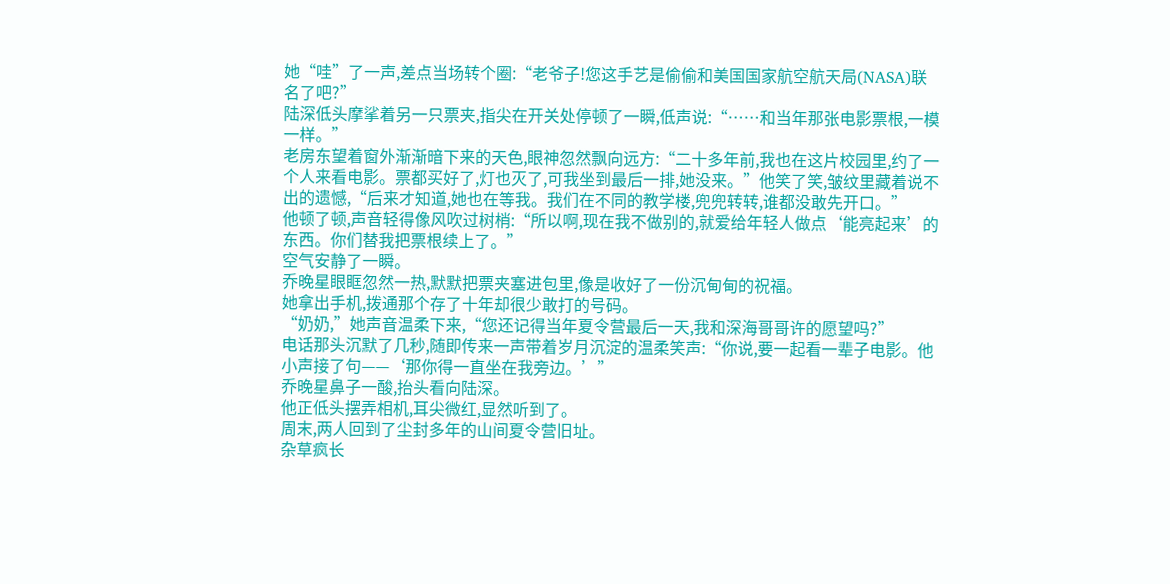她“哇”了一声,差点当场转个圈:“老爷子!您这手艺是偷偷和美国国家航空航天局(NASA)联名了吧?”
陆深低头摩挲着另一只票夹,指尖在开关处停顿了一瞬,低声说:“……和当年那张电影票根,一模一样。”
老房东望着窗外渐渐暗下来的天色,眼神忽然飘向远方:“二十多年前,我也在这片校园里,约了一个人来看电影。票都买好了,灯也灭了,可我坐到最后一排,她没来。”他笑了笑,皱纹里藏着说不出的遗憾,“后来才知道,她也在等我。我们在不同的教学楼,兜兜转转,谁都没敢先开口。”
他顿了顿,声音轻得像风吹过树梢:“所以啊,现在我不做别的,就爱给年轻人做点‘能亮起来’的东西。你们替我把票根续上了。”
空气安静了一瞬。
乔晚星眼眶忽然一热,默默把票夹塞进包里,像是收好了一份沉甸甸的祝福。
她拿出手机,拨通那个存了十年却很少敢打的号码。
“奶奶,”她声音温柔下来,“您还记得当年夏令营最后一天,我和深海哥哥许的愿望吗?”
电话那头沉默了几秒,随即传来一声带着岁月沉淀的温柔笑声:“你说,要一起看一辈子电影。他小声接了句——‘那你得一直坐在我旁边。’”
乔晚星鼻子一酸,抬头看向陆深。
他正低头摆弄相机,耳尖微红,显然听到了。
周末,两人回到了尘封多年的山间夏令营旧址。
杂草疯长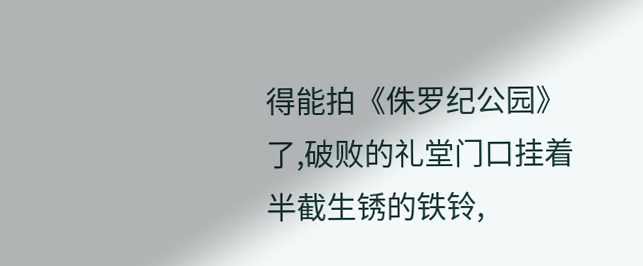得能拍《侏罗纪公园》了,破败的礼堂门口挂着半截生锈的铁铃,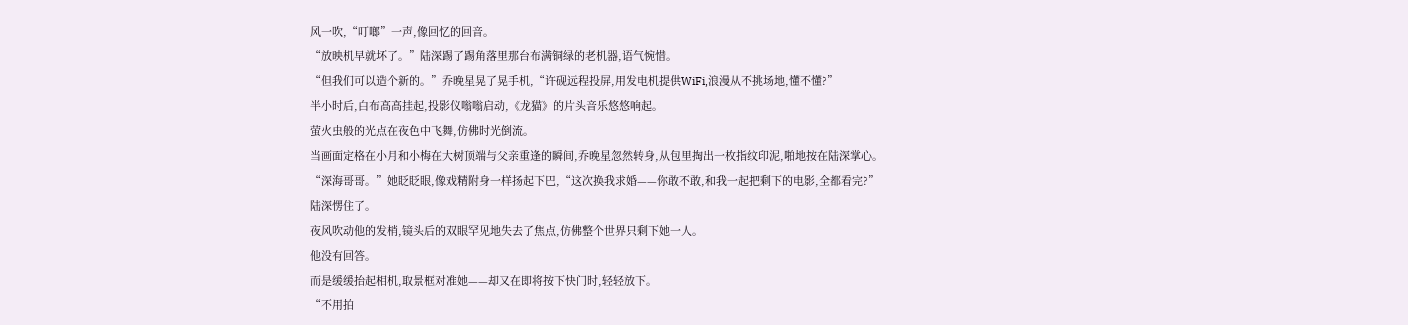风一吹,“叮啷”一声,像回忆的回音。
“放映机早就坏了。”陆深踢了踢角落里那台布满铜绿的老机器,语气惋惜。
“但我们可以造个新的。”乔晚星晃了晃手机,“许砚远程投屏,用发电机提供WiFi,浪漫从不挑场地,懂不懂?”
半小时后,白布高高挂起,投影仪嗡嗡启动,《龙猫》的片头音乐悠悠响起。
萤火虫般的光点在夜色中飞舞,仿佛时光倒流。
当画面定格在小月和小梅在大树顶端与父亲重逢的瞬间,乔晚星忽然转身,从包里掏出一枚指纹印泥,啪地按在陆深掌心。
“深海哥哥。”她眨眨眼,像戏精附身一样扬起下巴,“这次换我求婚——你敢不敢,和我一起把剩下的电影,全都看完?”
陆深愣住了。
夜风吹动他的发梢,镜头后的双眼罕见地失去了焦点,仿佛整个世界只剩下她一人。
他没有回答。
而是缓缓抬起相机,取景框对准她——却又在即将按下快门时,轻轻放下。
“不用拍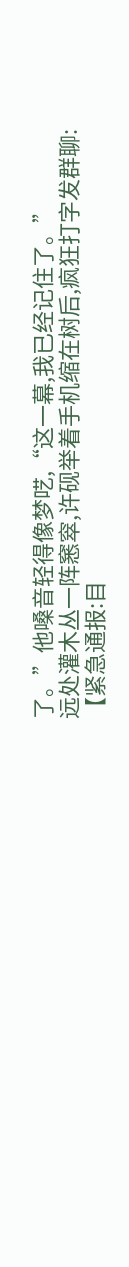了。”他嗓音轻得像梦呓,“这一幕,我已经记住了。”
远处灌木丛一阵窸窣,许砚举着手机缩在树后,疯狂打字发群聊:
【紧急通报:目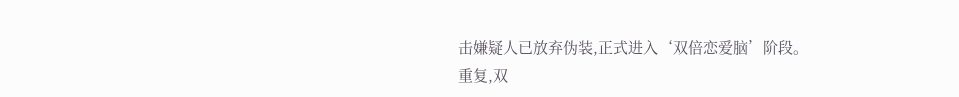击嫌疑人已放弃伪装,正式进入‘双倍恋爱脑’阶段。
重复,双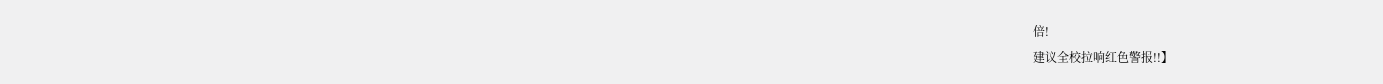倍!
建议全校拉响红色警报!!】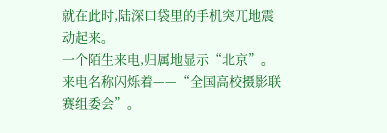就在此时,陆深口袋里的手机突兀地震动起来。
一个陌生来电,归属地显示“北京”。
来电名称闪烁着——“全国高校摄影联赛组委会”。